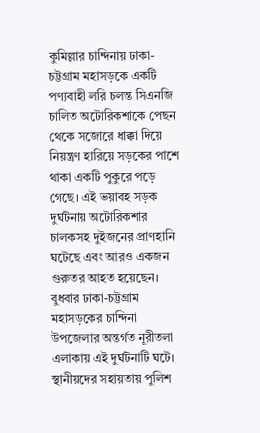কুমিল্লার চান্দিনায় ঢাকা-চট্টগ্রাম মহাসড়কে একটি পণ্যবাহী লরি চলন্ত সিএনজি চালিত অটোরিকশাকে পেছন থেকে সজোরে ধাক্কা দিয়ে নিয়ন্ত্রণ হারিয়ে সড়কের পাশে থাকা একটি পুকুরে পড়ে গেছে। এই ভয়াবহ সড়ক দুর্ঘটনায় অটোরিকশার চালকসহ দুইজনের প্রাণহানি ঘটেছে এবং আরও একজন গুরুতর আহত হয়েছেন।
বুধবার ঢাকা-চট্টগ্রাম মহাসড়কের চান্দিনা উপজেলার অন্তর্গত নূরীতলা এলাকায় এই দুর্ঘটনাটি ঘটে। স্থানীয়দের সহায়তায় পুলিশ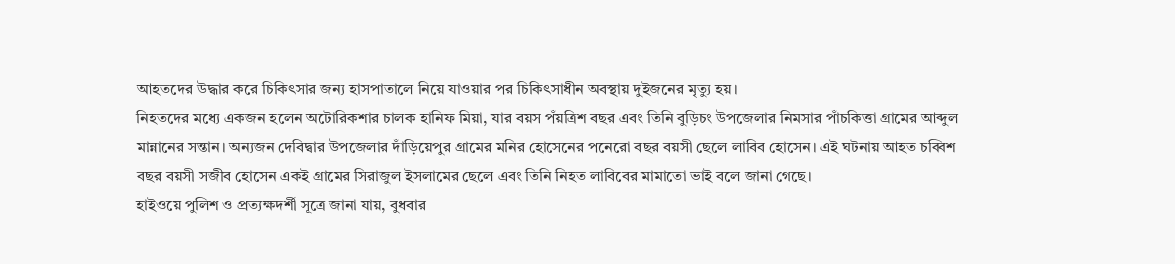আহতদের উদ্ধার করে চিকিৎসার জন্য হাসপাতালে নিয়ে যাওয়ার পর চিকিৎসাধীন অবস্থায় দুইজনের মৃত্যু হয়।
নিহতদের মধ্যে একজন হলেন অটোরিকশার চালক হানিফ মিয়া, যার বয়স পঁয়ত্রিশ বছর এবং তিনি বুড়িচং উপজেলার নিমসার পাঁচকিত্তা গ্রামের আব্দুল মান্নানের সন্তান। অন্যজন দেবিদ্বার উপজেলার দাঁড়িয়েপুর গ্রামের মনির হোসেনের পনেরো বছর বয়সী ছেলে লাবিব হোসেন। এই ঘটনায় আহত চব্বিশ বছর বয়সী সজীব হোসেন একই গ্রামের সিরাজুল ইসলামের ছেলে এবং তিনি নিহত লাবিবের মামাতো ভাই বলে জানা গেছে।
হাইওয়ে পুলিশ ও প্রত্যক্ষদর্শী সূত্রে জানা যায়, বুধবার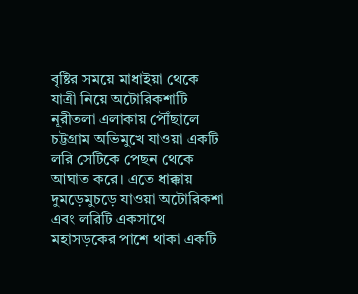বৃষ্টির সময়ে মাধাইয়া থেকে যাত্রী নিয়ে অটোরিকশাটি নূরীতলা এলাকায় পৌঁছালে চট্টগ্রাম অভিমুখে যাওয়া একটি লরি সেটিকে পেছন থেকে আঘাত করে। এতে ধাক্কায় দুমড়েমুচড়ে যাওয়া অটোরিকশা এবং লরিটি একসাথে মহাসড়কের পাশে থাকা একটি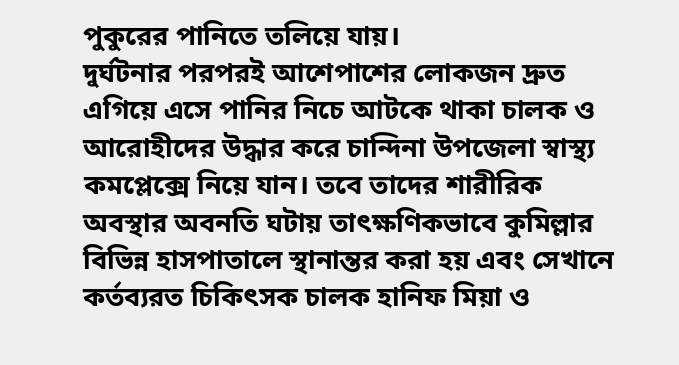পুকুরের পানিতে তলিয়ে যায়।
দুর্ঘটনার পরপরই আশেপাশের লোকজন দ্রুত এগিয়ে এসে পানির নিচে আটকে থাকা চালক ও আরোহীদের উদ্ধার করে চান্দিনা উপজেলা স্বাস্থ্য কমপ্লেক্সে নিয়ে যান। তবে তাদের শারীরিক অবস্থার অবনতি ঘটায় তাৎক্ষণিকভাবে কুমিল্লার বিভিন্ন হাসপাতালে স্থানান্তর করা হয় এবং সেখানে কর্তব্যরত চিকিৎসক চালক হানিফ মিয়া ও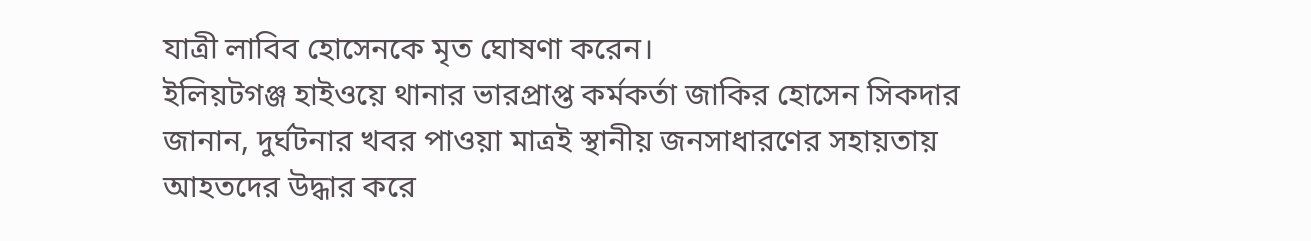যাত্রী লাবিব হোসেনকে মৃত ঘোষণা করেন।
ইলিয়টগঞ্জ হাইওয়ে থানার ভারপ্রাপ্ত কর্মকর্তা জাকির হোসেন সিকদার জানান, দুর্ঘটনার খবর পাওয়া মাত্রই স্থানীয় জনসাধারণের সহায়তায় আহতদের উদ্ধার করে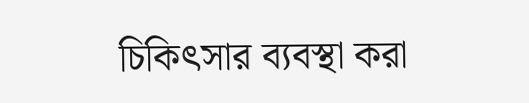চিকিৎসার ব্যবস্থা করা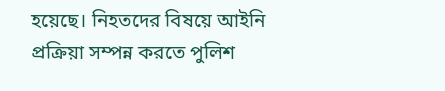হয়েছে। নিহতদের বিষয়ে আইনি প্রক্রিয়া সম্পন্ন করতে পুলিশ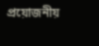প্রয়োজনীয়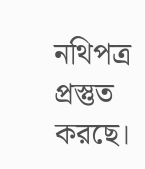নথিপত্র প্রস্তুত করছে।